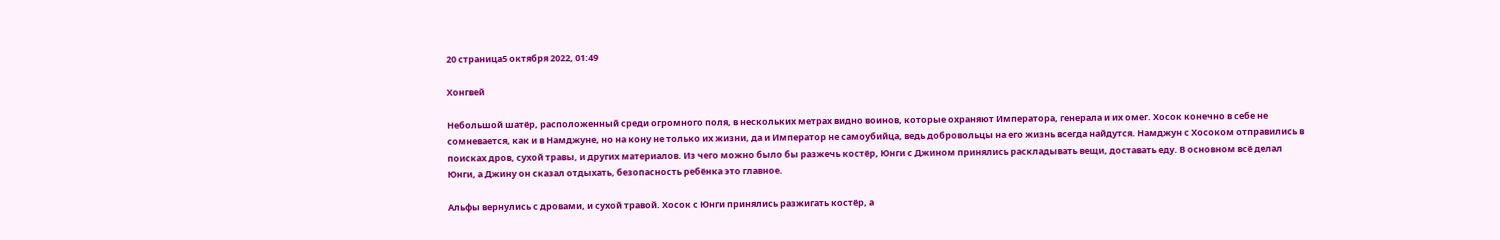20 страница5 октября 2022, 01:49

Хонгвей

Небольшой шатёр, расположенный среди огромного поля, в нескольких метрах видно воинов, которые охраняют Императора, генерала и их омег. Хосок конечно в себе не сомневается, как и в Намджуне, но на кону не только их жизни, да и Император не самоубийца, ведь добровольцы на его жизнь всегда найдутся. Намджун с Хосоком отправились в поисках дров, сухой травы, и других материалов. Из чего можно было бы разжечь костёр, Юнги с Джином принялись раскладывать вещи, доставать еду. В основном всё делал Юнги, а Джину он сказал отдыхать, безопасность ребёнка это главное.

Альфы вернулись с дровами, и сухой травой. Хосок с Юнги принялись разжигать костёр, а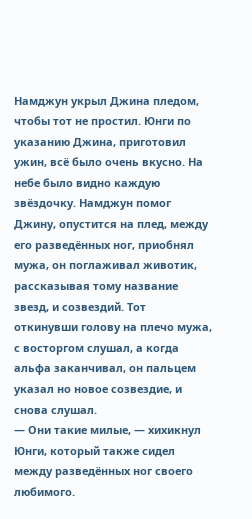Намджун укрыл Джина пледом, чтобы тот не простил. Юнги по указанию Джина, приготовил ужин, всё было очень вкусно. На небе было видно каждую звёздочку. Намджун помог Джину, опустится на плед, между его разведённых ног, приобнял мужа, он поглаживал животик, рассказывая тому название звезд, и созвездий. Тот откинувши голову на плечо мужа, с восторгом слушал, а когда альфа заканчивал, он пальцем указал но новое созвездие, и снова слушал.
— Они такие милые, — хихикнул Юнги, который также сидел между разведённых ног своего любимого.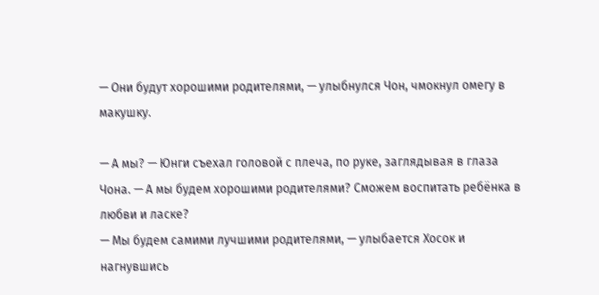— Они будут хорошими родителями, — улыбнулся Чон, чмокнул омегу в макушку.

— А мы? — Юнги съехал головой с плеча, по руке, заглядывая в глаза Чона. — А мы будем хорошими родителями? Сможем воспитать ребёнка в любви и ласке?
— Мы будем самими лучшими родителями, — улыбается Хосок и нагнувшись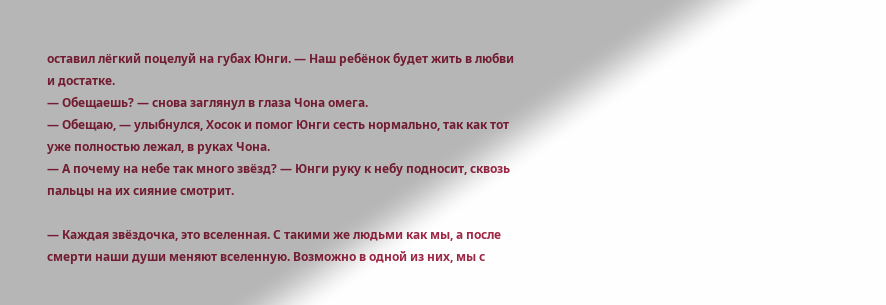оставил лёгкий поцелуй на губах Юнги. — Наш ребёнок будет жить в любви и достатке.
— Обещаешь? — снова заглянул в глаза Чона омега.
— Обещаю, — улыбнулся, Хосок и помог Юнги сесть нормально, так как тот уже полностью лежал, в руках Чона.
— А почему на небе так много звёзд? — Юнги руку к небу подносит, сквозь пальцы на их сияние смотрит.

— Каждая звёздочка, это вселенная. С такими же людьми как мы, а после смерти наши души меняют вселенную. Возможно в одной из них, мы с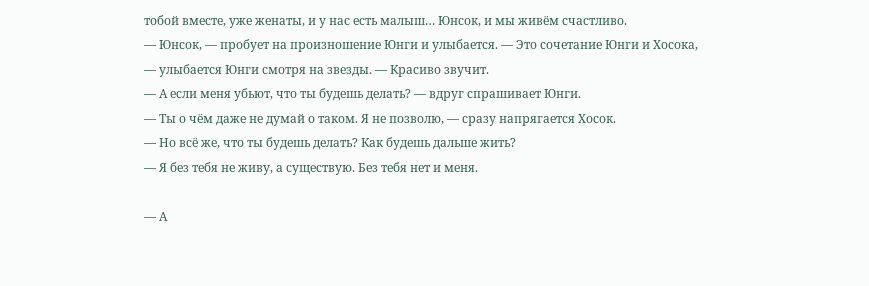тобой вместе, уже женаты, и у нас есть малыш… Юнсок, и мы живём счастливо.
— Юнсок, — пробует на произношение Юнги и улыбается. — Это сочетание Юнги и Хосока, — улыбается Юнги смотря на звезды. — Красиво звучит.
— А если меня убьют, что ты будешь делать? — вдруг спрашивает Юнги.
— Ты о чём даже не думай о таком. Я не позволю, — сразу напрягается Хосок.
— Но всё же, что ты будешь делать? Как будешь дальше жить?
— Я без тебя не живу, а существую. Без тебя нет и меня.

— А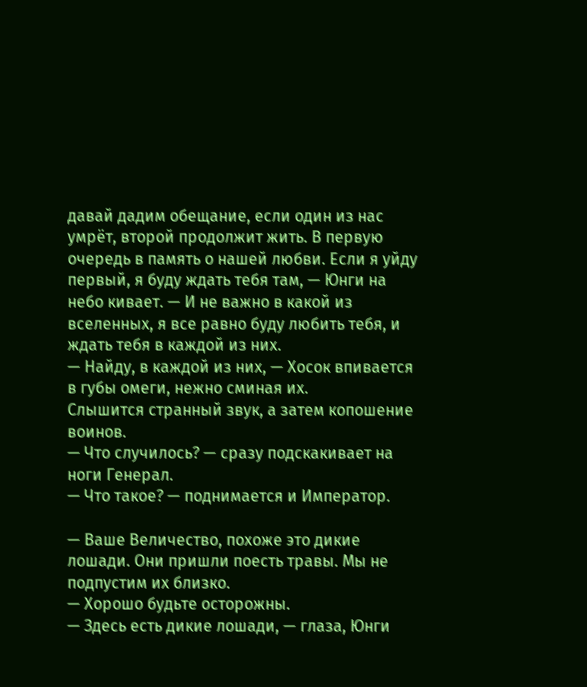давай дадим обещание, если один из нас умрёт, второй продолжит жить. В первую очередь в память о нашей любви. Если я уйду первый, я буду ждать тебя там, — Юнги на небо кивает. — И не важно в какой из вселенных, я все равно буду любить тебя, и ждать тебя в каждой из них.
— Найду, в каждой из них, — Хосок впивается в губы омеги, нежно сминая их.
Слышится странный звук, а затем копошение воинов.
— Что случилось? — сразу подскакивает на ноги Генерал.
— Что такое? — поднимается и Император.

— Ваше Величество, похоже это дикие лошади. Они пришли поесть травы. Мы не подпустим их близко.
— Хорошо будьте осторожны.
— Здесь есть дикие лошади, — глаза, Юнги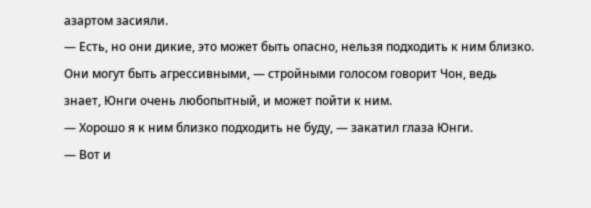азартом засияли.
— Есть, но они дикие, это может быть опасно, нельзя подходить к ним близко. Они могут быть агрессивными, — стройными голосом говорит Чон, ведь знает, Юнги очень любопытный, и может пойти к ним.
— Хорошо я к ним близко подходить не буду, — закатил глаза Юнги.
— Вот и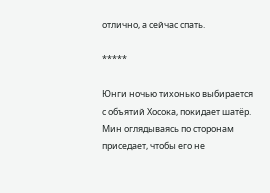отлично, а сейчас спать.

*****

Юнги ночью тихонько выбирается с объятий Хосока, покидает шатёр. Мин оглядываясь по сторонам приседает, чтобы его не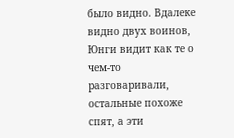было видно. Вдалеке видно двух воинов, Юнги видит как те о чем-то разговаривали, остальные похоже спят, а эти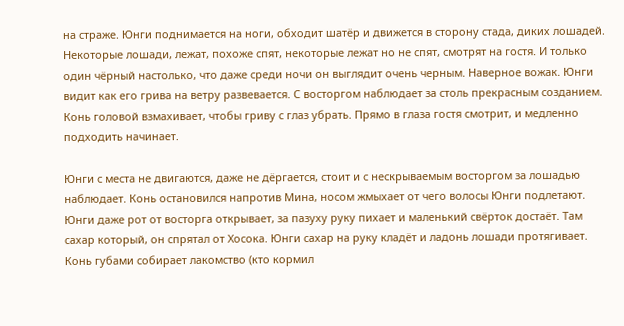на страже. Юнги поднимается на ноги, обходит шатёр и движется в сторону стада, диких лошадей. Некоторые лошади, лежат, похоже спят, некоторые лежат но не спят, смотрят на гостя. И только один чёрный настолько, что даже среди ночи он выглядит очень черным. Наверное вожак. Юнги видит как его грива на ветру развевается. С восторгом наблюдает за столь прекрасным созданием. Конь головой взмахивает, чтобы гриву с глаз убрать. Прямо в глаза гостя смотрит, и медленно подходить начинает.

Юнги с места не двигаются, даже не дёргается, стоит и с нескрываемым восторгом за лошадью наблюдает. Конь остановился напротив Мина, носом жмыхает от чего волосы Юнги подлетают. Юнги даже рот от восторга открывает, за пазуху руку пихает и маленький свёрток достаёт. Там сахар который, он спрятал от Хосока. Юнги сахар на руку кладёт и ладонь лошади протягивает. Конь губами собирает лакомство (кто кормил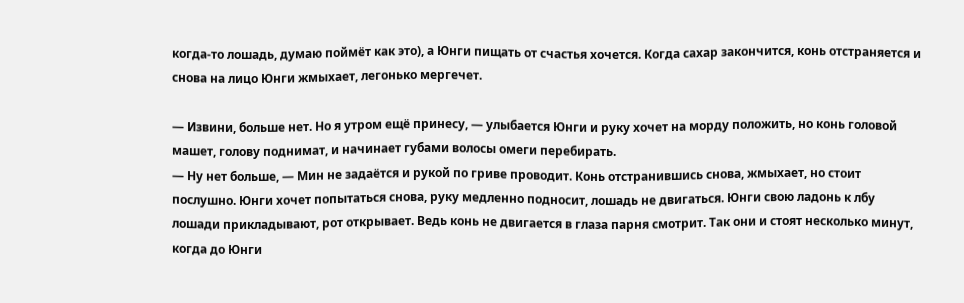когда-то лошадь, думаю поймёт как это), а Юнги пищать от счастья хочется. Когда сахар закончится, конь отстраняется и снова на лицо Юнги жмыхает, легонько мергечет.

— Извини, больше нет. Но я утром ещё принесу, — улыбается Юнги и руку хочет на морду положить, но конь головой машет, голову поднимат, и начинает губами волосы омеги перебирать.
— Ну нет больше, — Мин не задаётся и рукой по гриве проводит. Конь отстранившись снова, жмыхает, но стоит послушно. Юнги хочет попытаться снова, руку медленно подносит, лошадь не двигаться. Юнги свою ладонь к лбу лошади прикладывают, рот открывает. Ведь конь не двигается в глаза парня смотрит. Так они и стоят несколько минут, когда до Юнги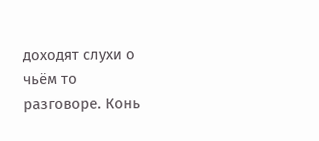доходят слухи о чьём то разговоре. Конь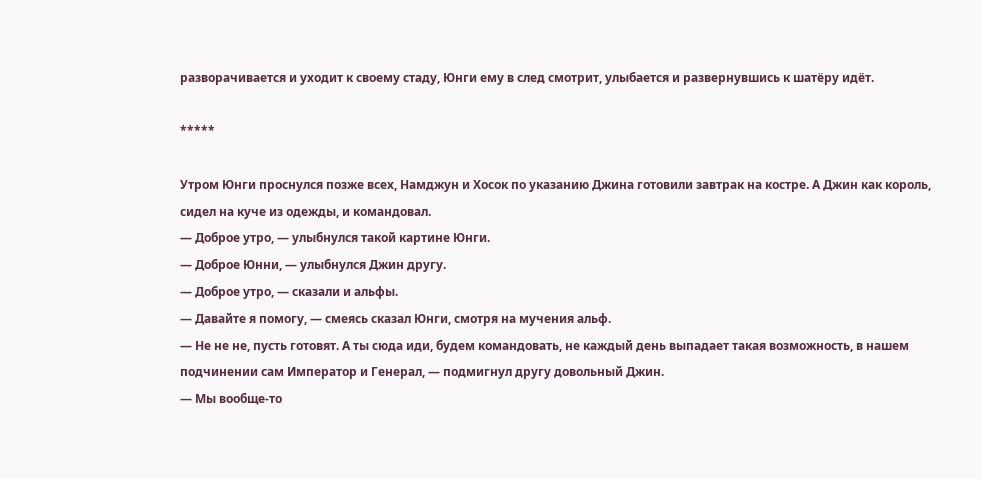разворачивается и уходит к своему стаду, Юнги ему в след смотрит, улыбается и развернувшись к шатёру идёт.

*****

Утром Юнги проснулся позже всех, Намджун и Хосок по указанию Джина готовили завтрак на костре. А Джин как король, сидел на куче из одежды, и командовал.
— Доброе утро, — улыбнулся такой картине Юнги.
— Доброе Юнни, — улыбнулся Джин другу.
— Доброе утро, — сказали и альфы.
— Давайте я помогу, — смеясь сказал Юнги, смотря на мучения альф.
— Не не не, пусть готовят. А ты сюда иди, будем командовать, не каждый день выпадает такая возможность, в нашем подчинении сам Император и Генерал, — подмигнул другу довольный Джин.
— Мы вообще-то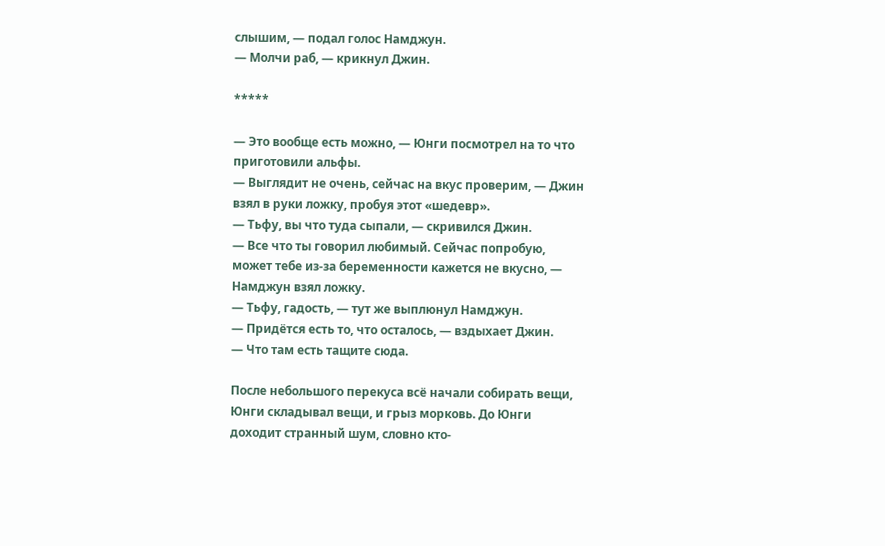слышим, — подал голос Намджун.
— Молчи раб, — крикнул Джин.

*****

— Это вообще есть можно, — Юнги посмотрел на то что приготовили альфы.
— Выглядит не очень, сейчас на вкус проверим, — Джин взял в руки ложку, пробуя этот «шедевр».
— Тьфу, вы что туда сыпали, — скривился Джин.
— Все что ты говорил любимый. Сейчас попробую, может тебе из-за беременности кажется не вкусно, — Намджун взял ложку.
— Тьфу, гадость, — тут же выплюнул Намджун.
— Придётся есть то, что осталось, — вздыхает Джин.
— Что там есть тащите сюда.

После небольшого перекуса всё начали собирать вещи, Юнги складывал вещи, и грыз морковь. До Юнги доходит странный шум, словно кто-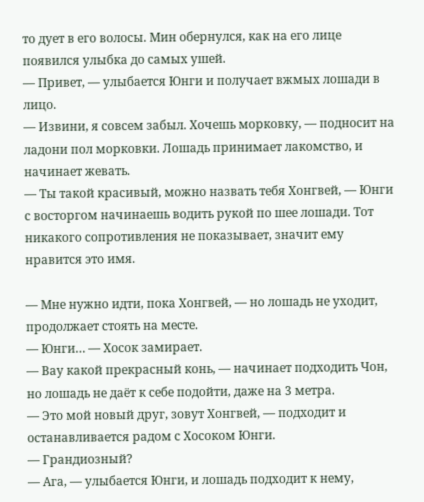то дует в его волосы. Мин обернулся, как на его лице появился улыбка до самых ушей.
— Привет, — улыбается Юнги и получает вжмых лошади в лицо.
— Извини, я совсем забыл. Хочешь морковку, — подносит на ладони пол морковки. Лошадь принимает лакомство, и начинает жевать.
— Ты такой красивый, можно назвать тебя Хонгвей, — Юнги с восторгом начинаешь водить рукой по шее лошади. Тот никакого сопротивления не показывает, значит ему нравится это имя.

— Мне нужно идти, пока Хонгвей, — но лошадь не уходит, продолжает стоять на месте.
— Юнги… — Хосок замирает.
— Вау какой прекрасный конь, — начинает подходить Чон, но лошадь не даёт к себе подойти, даже на 3 метра.
— Это мой новый друг, зовут Хонгвей, — подходит и останавливается радом с Хосоком Юнги.
— Грандиозный?
— Ага, — улыбается Юнги, и лошадь подходит к нему,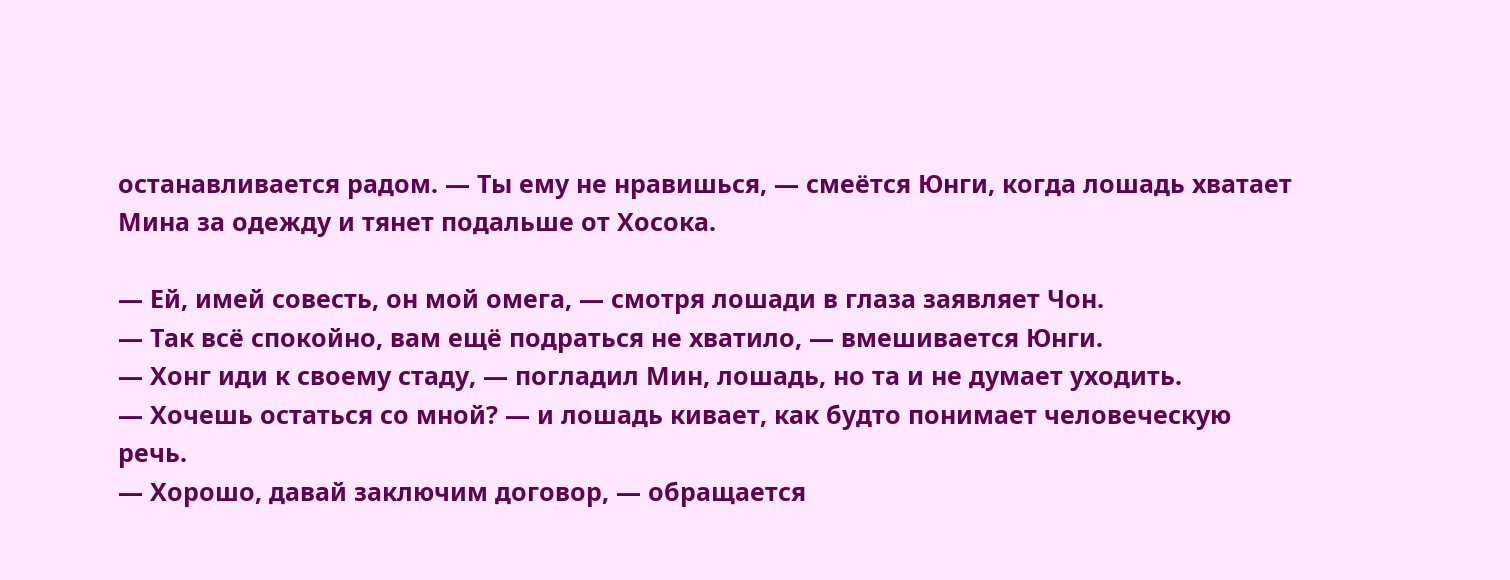останавливается радом. — Ты ему не нравишься, — смеётся Юнги, когда лошадь хватает Мина за одежду и тянет подальше от Хосока.

— Ей, имей совесть, он мой омега, — смотря лошади в глаза заявляет Чон.
— Так всё спокойно, вам ещё подраться не хватило, — вмешивается Юнги.
— Хонг иди к своему стаду, — погладил Мин, лошадь, но та и не думает уходить.
— Хочешь остаться со мной? — и лошадь кивает, как будто понимает человеческую речь.
— Хорошо, давай заключим договор, — обращается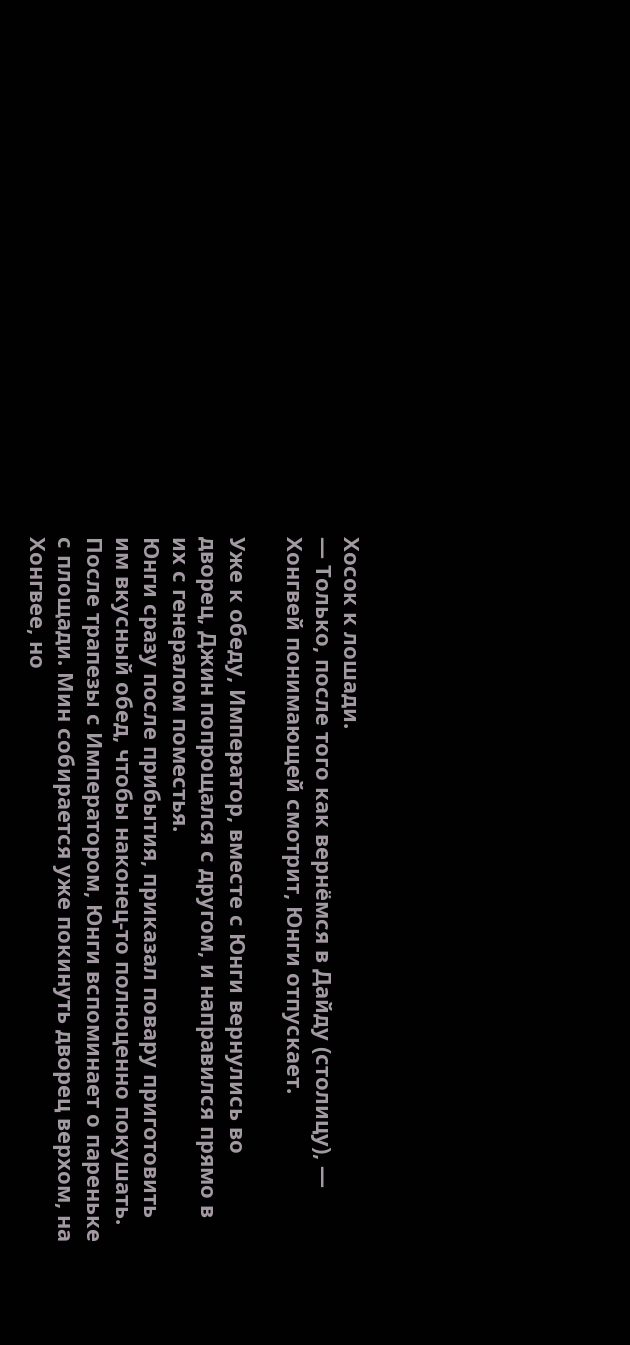Хосок к лошади.
— Только, после того как вернёмся в Дайду (столицу), — Хонгвей понимающей смотрит, Юнги отпускает.

Уже к обеду, Император, вместе с Юнги вернулись во дворец, Джин попрощался с другом, и направился прямо в их с генералом поместья.
Юнги сразу после прибытия, приказал повару приготовить им вкусный обед, чтобы наконец-то полноценно покушать.
После трапезы с Императором, Юнги вспоминает о пареньке с площади. Мин собирается уже покинуть дворец верхом, на Хонгвее, но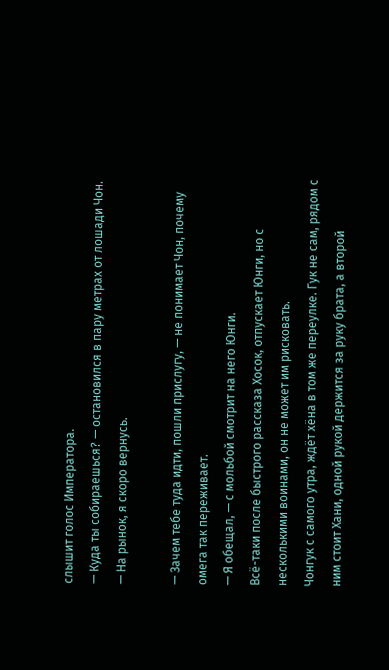слышит голос Императора.
— Куда ты собираешься? — остановился в пару метрах от лошади Чон.
— На рынок, я скоро вернусь.

— Зачем тебе туда идти, пошли прислугу, — не понимает Чон, почему омега так переживает.
— Я обещал, — с мольбой смотрит на него Юнги.
Всё-таки после быстрого рассказа Хосок, отпускает Юнги, но с несколькими воинами, он не может им рисковать.
Чонгук с самого утра, ждёт хёна в том же переулке. Гук не сам, рядом с ним стоит Хани, одной рукой держится за руку брата, а второй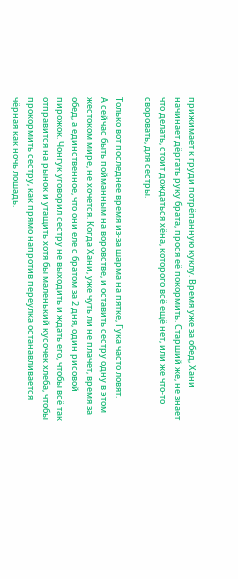прижимает к груди потрёпанную куклу. Время уже за обед, Хани начинает дёргать руку брата, прося её покормить. Старший же, не знает что делать, стоит дождаться хёна, которого всё ещё нет, или же что-то своровать, для сестры.

Только вот последнее время из-за шарма на пятке, Гука часто ловят.
А сейчас быть пойманным на воровстве, и оставить сестру одну в этом жестоком мире, не хочется. Когда Хани, уже чуть ли не плачет, время за обед, а единственное, что они еле с братом за 2 дня, один рисовой пирожок. Чонгук уговорил сестру не выходить и ждать его, чтобы всё так отправится на рынок и утащить хотя бы маленький кусочек хлеба, чтобы прокормить сестру, как прямо напротив переулка останавливается чёрная как ночь лошадь.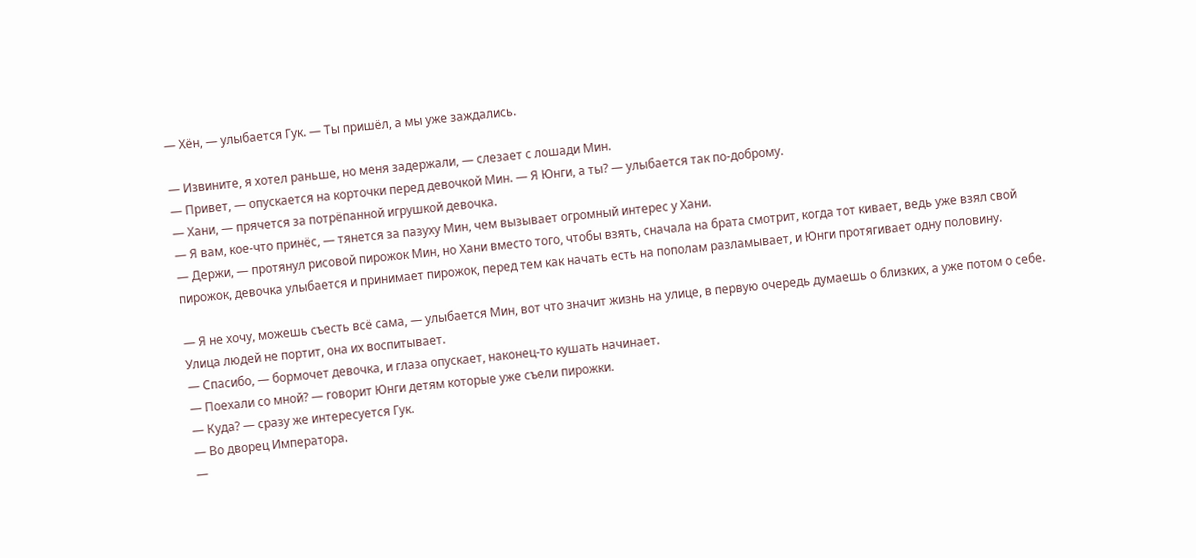— Хён, — улыбается Гук. — Ты пришёл, а мы уже заждались.

— Извините, я хотел раньше, но меня задержали, — слезает с лошади Мин.
— Привет, — опускается на корточки перед девочкой Мин. — Я Юнги, а ты? — улыбается так по-доброму.
— Хани, — прячется за потрёпанной игрушкой девочка.
— Я вам, кое-что принёс, — тянется за пазуху Мин, чем вызывает огромный интерес у Хани.
— Держи, — протянул рисовой пирожок Мин, но Хани вместо того, чтобы взять, сначала на брата смотрит, когда тот кивает, ведь уже взял свой пирожок, девочка улыбается и принимает пирожок, перед тем как начать есть на пополам разламывает, и Юнги протягивает одну половину.

— Я не хочу, можешь съесть всё сама, — улыбается Мин, вот что значит жизнь на улице, в первую очередь думаешь о близких, а уже потом о себе. Улица людей не портит, она их воспитывает.
— Спасибо, — бормочет девочка, и глаза опускает, наконец-то кушать начинает.
— Поехали со мной? — говорит Юнги детям которые уже съели пирожки.
— Куда? — сразу же интересуется Гук.
— Во дворец Императора.
—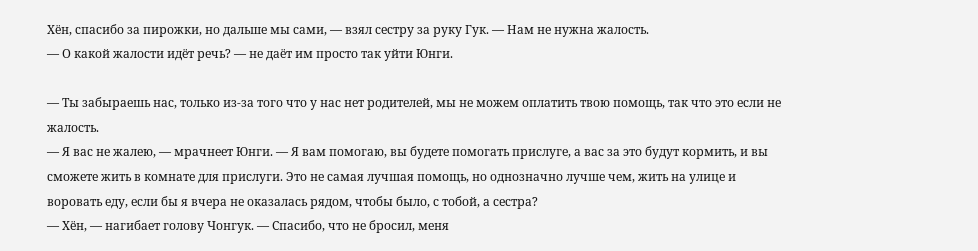Хён, спасибо за пирожки, но дальше мы сами, — взял сестру за руку Гук. — Нам не нужна жалость.
— О какой жалости идёт речь? — не даёт им просто так уйти Юнги.

— Ты забыраешь нас, только из-за того что у нас нет родителей, мы не можем оплатить твою помощь, так что это если не жалость.
— Я вас не жалею, — мрачнеет Юнги. — Я вам помогаю, вы будете помогать прислуге, а вас за это будут кормить, и вы сможете жить в комнате для прислуги. Это не самая лучшая помощь, но однозначно лучше чем, жить на улице и воровать еду, если бы я вчера не оказалась рядом, чтобы было, с тобой, а сестра?
— Хён, — нагибает голову Чонгук. — Спасибо, что не бросил, меня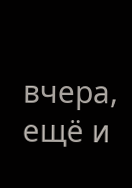вчера, ещё и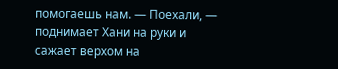помогаешь нам. — Поехали, — поднимает Хани на руки и сажает верхом на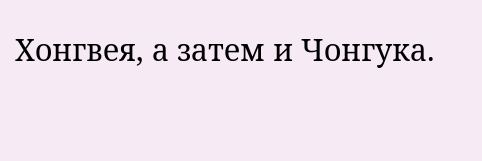Хонгвея, а затем и Чонгука.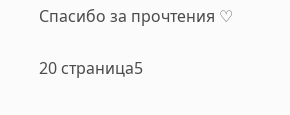Спасибо за прочтения ♡

20 страница5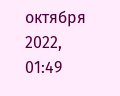октября 2022, 01:49